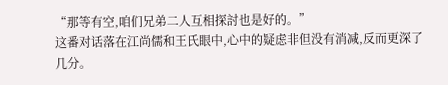“那等有空,咱们兄弟二人互相探討也是好的。”
这番对话落在江尚儒和王氏眼中,心中的疑虑非但没有消减,反而更深了几分。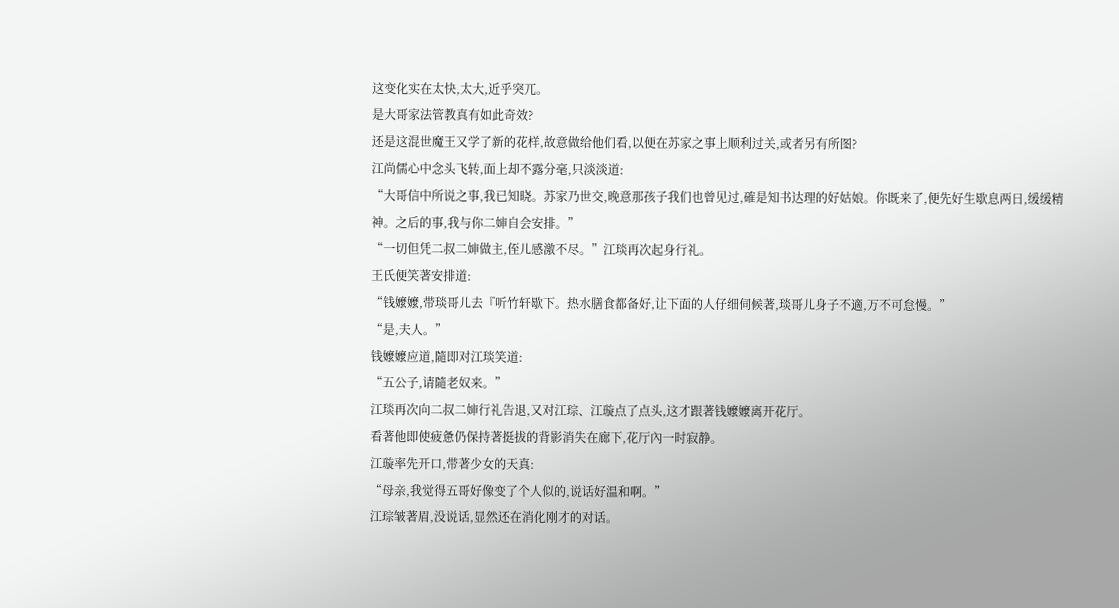这变化实在太快,太大,近乎突兀。
是大哥家法管教真有如此奇效?
还是这混世魔王又学了新的花样,故意做给他们看,以便在苏家之事上顺利过关,或者另有所图?
江尚儒心中念头飞转,面上却不露分毫,只淡淡道:
“大哥信中所说之事,我已知晓。苏家乃世交,晚意那孩子我们也曾见过,確是知书达理的好姑娘。你既来了,便先好生歇息两日,缓缓精神。之后的事,我与你二婶自会安排。”
“一切但凭二叔二婶做主,侄儿感激不尽。”江琰再次起身行礼。
王氏便笑著安排道:
“钱嬤嬤,带琰哥儿去『听竹轩歇下。热水膳食都备好,让下面的人仔细伺候著,琰哥儿身子不適,万不可怠慢。”
“是,夫人。”
钱嬤嬤应道,隨即对江琰笑道:
“五公子,请隨老奴来。”
江琰再次向二叔二婶行礼告退,又对江琮、江璇点了点头,这才跟著钱嬤嬤离开花厅。
看著他即使疲惫仍保持著挺拔的背影消失在廊下,花厅內一时寂静。
江璇率先开口,带著少女的天真:
“母亲,我觉得五哥好像变了个人似的,说话好温和啊。”
江琮皱著眉,没说话,显然还在消化刚才的对话。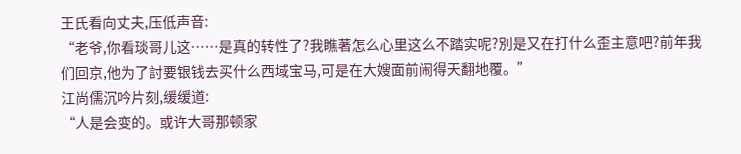王氏看向丈夫,压低声音:
“老爷,你看琰哥儿这……是真的转性了?我瞧著怎么心里这么不踏实呢?別是又在打什么歪主意吧?前年我们回京,他为了討要银钱去买什么西域宝马,可是在大嫂面前闹得天翻地覆。”
江尚儒沉吟片刻,缓缓道:
“人是会变的。或许大哥那顿家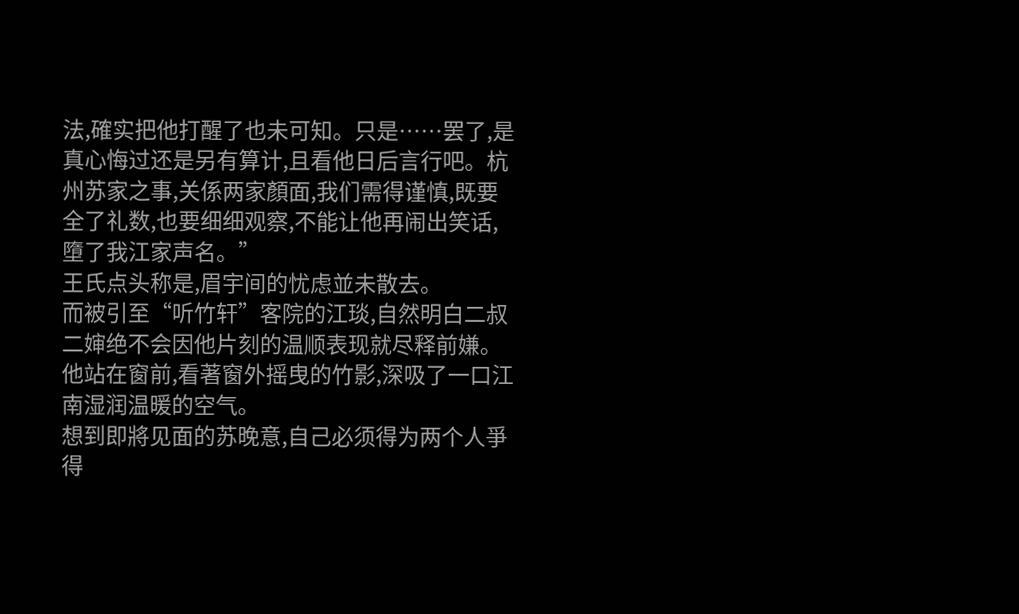法,確实把他打醒了也未可知。只是……罢了,是真心悔过还是另有算计,且看他日后言行吧。杭州苏家之事,关係两家顏面,我们需得谨慎,既要全了礼数,也要细细观察,不能让他再闹出笑话,墮了我江家声名。”
王氏点头称是,眉宇间的忧虑並未散去。
而被引至“听竹轩”客院的江琰,自然明白二叔二婶绝不会因他片刻的温顺表现就尽释前嫌。
他站在窗前,看著窗外摇曳的竹影,深吸了一口江南湿润温暖的空气。
想到即將见面的苏晚意,自己必须得为两个人爭得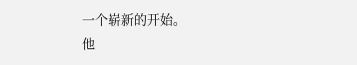一个崭新的开始。
他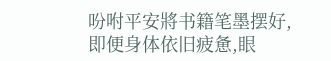吩咐平安將书籍笔墨摆好,即便身体依旧疲惫,眼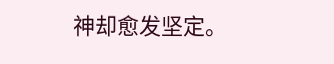神却愈发坚定。